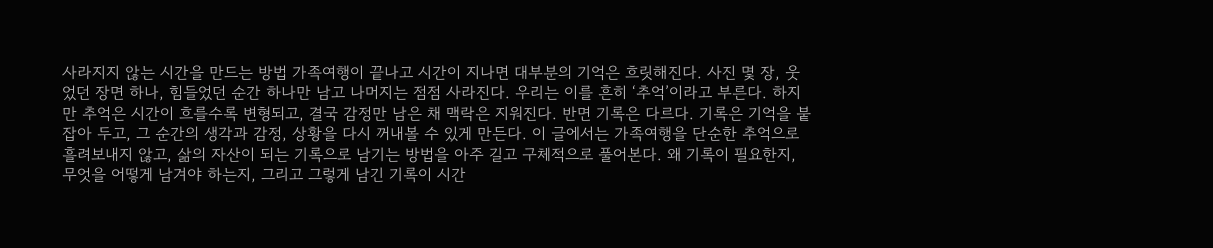사라지지 않는 시간을 만드는 방법 가족여행이 끝나고 시간이 지나면 대부분의 기억은 흐릿해진다. 사진 몇 장, 웃었던 장면 하나, 힘들었던 순간 하나만 남고 나머지는 점점 사라진다. 우리는 이를 흔히 ‘추억’이라고 부른다. 하지만 추억은 시간이 흐를수록 변형되고, 결국 감정만 남은 채 맥락은 지워진다. 반면 기록은 다르다. 기록은 기억을 붙잡아 두고, 그 순간의 생각과 감정, 상황을 다시 꺼내볼 수 있게 만든다. 이 글에서는 가족여행을 단순한 추억으로 흘려보내지 않고, 삶의 자산이 되는 기록으로 남기는 방법을 아주 길고 구체적으로 풀어본다. 왜 기록이 필요한지, 무엇을 어떻게 남겨야 하는지, 그리고 그렇게 남긴 기록이 시간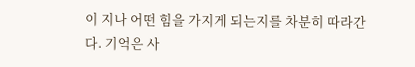이 지나 어떤 힘을 가지게 되는지를 차분히 따라간다. 기억은 사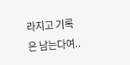라지고 기록은 남는다여..